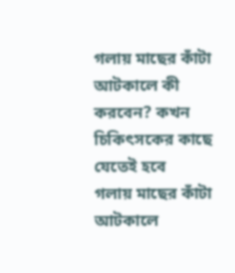গলায় মাছের কাঁটা আটকালে কী করবেন? কখন চিকিৎসকের কাছে যেতেই হবে
গলায় মাছের কাঁটা আটকালে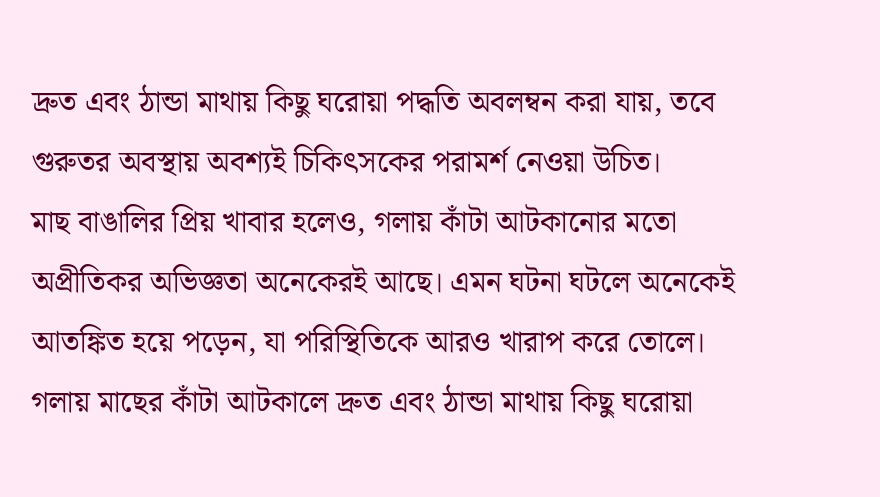দ্রুত এবং ঠান্ডা মাথায় কিছু ঘরোয়া পদ্ধতি অবলম্বন করা যায়, তবে গুরুতর অবস্থায় অবশ্যই চিকিৎসকের পরামর্শ নেওয়া উচিত।
মাছ বাঙালির প্রিয় খাবার হলেও, গলায় কাঁটা আটকানোর মতো অপ্রীতিকর অভিজ্ঞতা অনেকেরই আছে। এমন ঘটনা ঘটলে অনেকেই আতঙ্কিত হয়ে পড়েন, যা পরিস্থিতিকে আরও খারাপ করে তোলে। গলায় মাছের কাঁটা আটকালে দ্রুত এবং ঠান্ডা মাথায় কিছু ঘরোয়া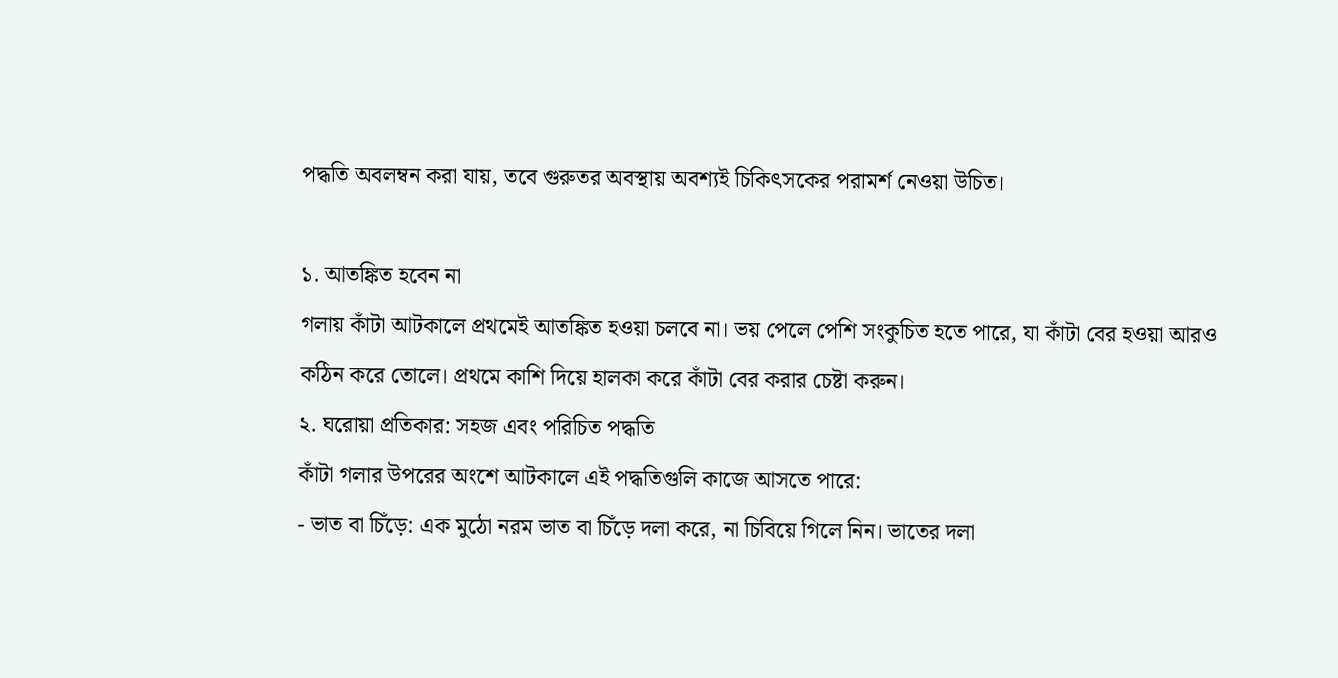পদ্ধতি অবলম্বন করা যায়, তবে গুরুতর অবস্থায় অবশ্যই চিকিৎসকের পরামর্শ নেওয়া উচিত।

১. আতঙ্কিত হবেন না
গলায় কাঁটা আটকালে প্রথমেই আতঙ্কিত হওয়া চলবে না। ভয় পেলে পেশি সংকুচিত হতে পারে, যা কাঁটা বের হওয়া আরও কঠিন করে তোলে। প্রথমে কাশি দিয়ে হালকা করে কাঁটা বের করার চেষ্টা করুন।
২. ঘরোয়া প্রতিকার: সহজ এবং পরিচিত পদ্ধতি
কাঁটা গলার উপরের অংশে আটকালে এই পদ্ধতিগুলি কাজে আসতে পারে:
- ভাত বা চিঁড়ে: এক মুঠো নরম ভাত বা চিঁড়ে দলা করে, না চিবিয়ে গিলে নিন। ভাতের দলা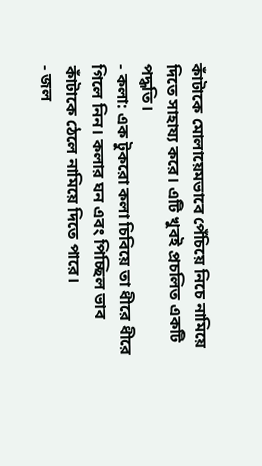কাঁটাকে মোলায়েমভাবে পেঁচিয়ে নিচে নামিয়ে দিতে সাহায্য করে। এটি খুবই প্রচলিত একটি পদ্ধতি।
- কলা: এক টুকরো কলা চিবিয়ে তা ধীরে ধীরে গিলে নিন। কলার ঘন এবং পিচ্ছিল ভাব কাঁটাকে ঠেলে নামিয়ে দিতে পারে।
- জল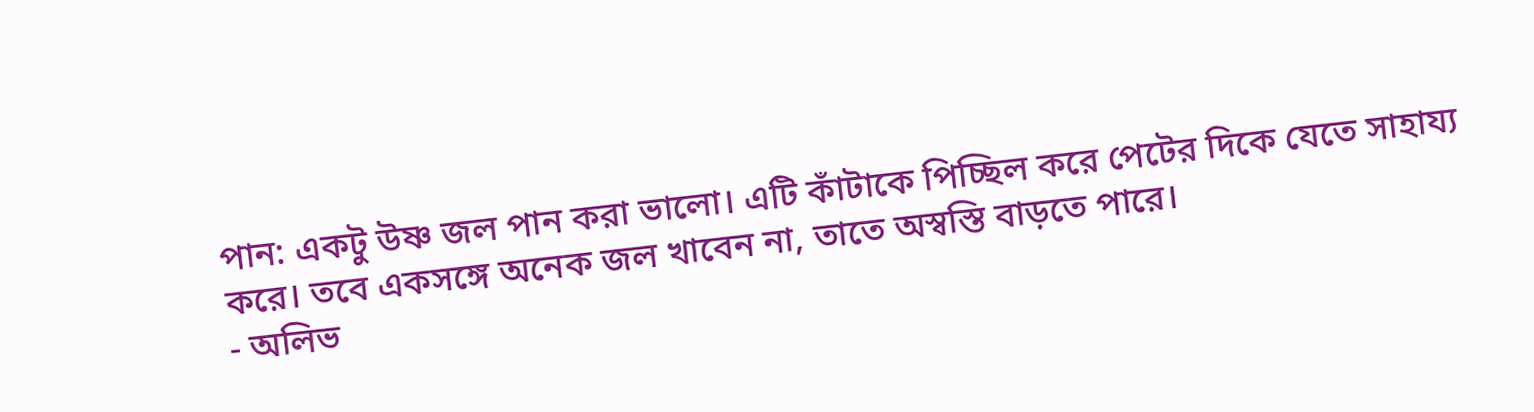পান: একটু উষ্ণ জল পান করা ভালো। এটি কাঁটাকে পিচ্ছিল করে পেটের দিকে যেতে সাহায্য করে। তবে একসঙ্গে অনেক জল খাবেন না, তাতে অস্বস্তি বাড়তে পারে।
- অলিভ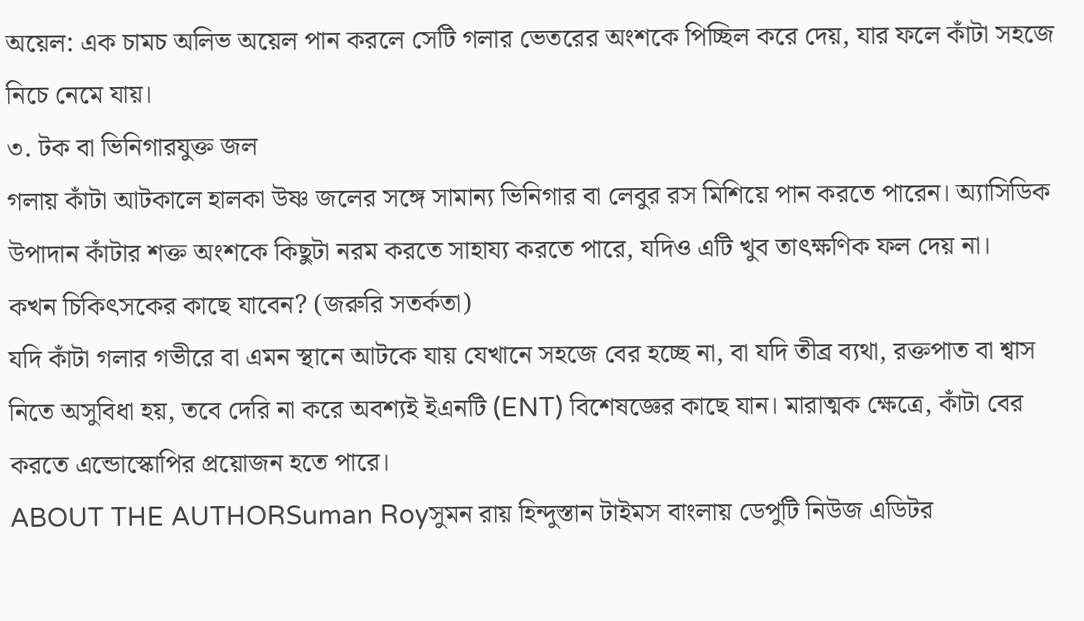অয়েল: এক চামচ অলিভ অয়েল পান করলে সেটি গলার ভেতরের অংশকে পিচ্ছিল করে দেয়, যার ফলে কাঁটা সহজে নিচে নেমে যায়।
৩. টক বা ভিনিগারযুক্ত জল
গলায় কাঁটা আটকালে হালকা উষ্ণ জলের সঙ্গে সামান্য ভিনিগার বা লেবুর রস মিশিয়ে পান করতে পারেন। অ্যাসিডিক উপাদান কাঁটার শক্ত অংশকে কিছুটা নরম করতে সাহায্য করতে পারে, যদিও এটি খুব তাৎক্ষণিক ফল দেয় না।
কখন চিকিৎসকের কাছে যাবেন? (জরুরি সতর্কতা)
যদি কাঁটা গলার গভীরে বা এমন স্থানে আটকে যায় যেখানে সহজে বের হচ্ছে না, বা যদি তীব্র ব্যথা, রক্তপাত বা শ্বাস নিতে অসুবিধা হয়, তবে দেরি না করে অবশ্যই ইএনটি (ENT) বিশেষজ্ঞের কাছে যান। মারাত্মক ক্ষেত্রে, কাঁটা বের করতে এন্ডোস্কোপির প্রয়োজন হতে পারে।
ABOUT THE AUTHORSuman Royসুমন রায় হিন্দুস্তান টাইমস বাংলায় ডেপুটি নিউজ এডিটর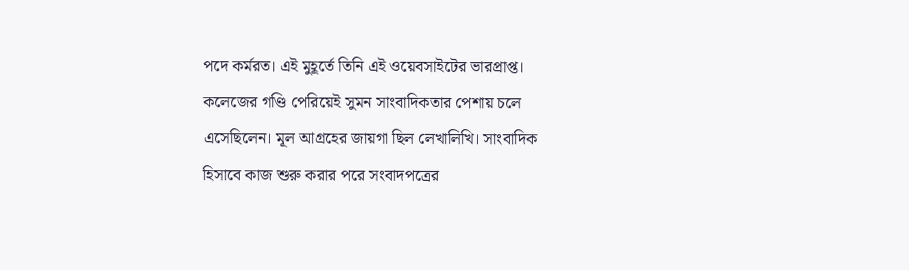পদে কর্মরত। এই মুহূর্তে তিনি এই ওয়েবসাইটের ভারপ্রাপ্ত। কলেজের গণ্ডি পেরিয়েই সুমন সাংবাদিকতার পেশায় চলে এসেছিলেন। মূল আগ্রহের জায়গা ছিল লেখালিখি। সাংবাদিক হিসাবে কাজ শুরু করার পরে সংবাদপত্রের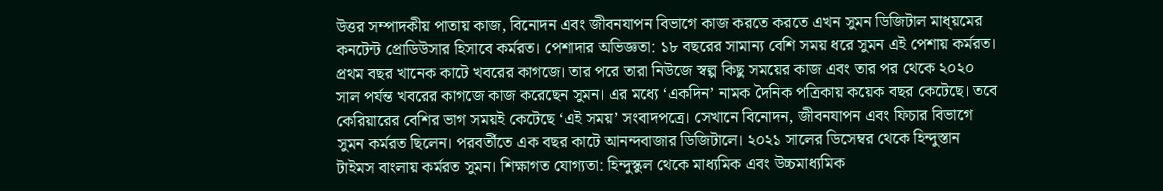উত্তর সম্পাদকীয় পাতায় কাজ, বিনোদন এবং জীবনযাপন বিভাগে কাজ করতে করতে এখন সুমন ডিজিটাল মাধ্য়মের কনটেন্ট প্রোডিউসার হিসাবে কর্মরত। পেশাদার অভিজ্ঞতা: ১৮ বছরের সামান্য বেশি সময় ধরে সুমন এই পেশায় কর্মরত। প্রথম বছর খানেক কাটে খবরের কাগজে। তার পরে তারা নিউজে স্বল্প কিছু সময়ের কাজ এবং তার পর থেকে ২০২০ সাল পর্যন্ত খবরের কাগজে কাজ করেছেন সুমন। এর মধ্যে ‘একদিন’ নামক দৈনিক পত্রিকায় কয়েক বছর কেটেছে। তবে কেরিয়ারের বেশির ভাগ সময়ই কেটেছে ‘এই সময়’ সংবাদপত্রে। সেখানে বিনোদন, জীবনযাপন এবং ফিচার বিভাগে সুমন কর্মরত ছিলেন। পরবর্তীতে এক বছর কাটে আনন্দবাজার ডিজিটালে। ২০২১ সালের ডিসেম্বর থেকে হিন্দুস্তান টাইমস বাংলায় কর্মরত সুমন। শিক্ষাগত যোগ্যতা: হিন্দুস্কুল থেকে মাধ্যমিক এবং উচ্চমাধ্যমিক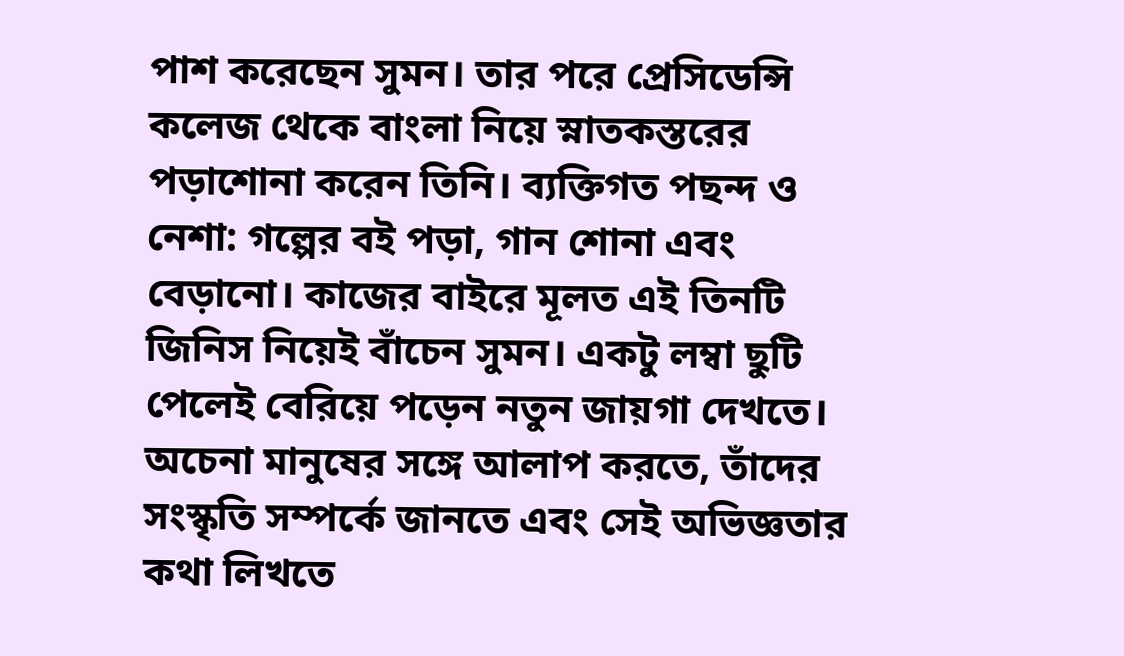পাশ করেছেন সুমন। তার পরে প্রেসিডেন্সি কলেজ থেকে বাংলা নিয়ে স্নাতকস্তরের পড়াশোনা করেন তিনি। ব্যক্তিগত পছন্দ ও নেশা: গল্পের বই পড়া, গান শোনা এবং বেড়ানো। কাজের বাইরে মূলত এই তিনটি জিনিস নিয়েই বাঁচেন সুমন। একটু লম্বা ছুটি পেলেই বেরিয়ে পড়েন নতুন জায়গা দেখতে। অচেনা মানুষের সঙ্গে আলাপ করতে, তাঁদের সংস্কৃতি সম্পর্কে জানতে এবং সেই অভিজ্ঞতার কথা লিখতে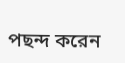পছন্দ করেন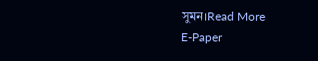সুমন।Read More
E-Paper